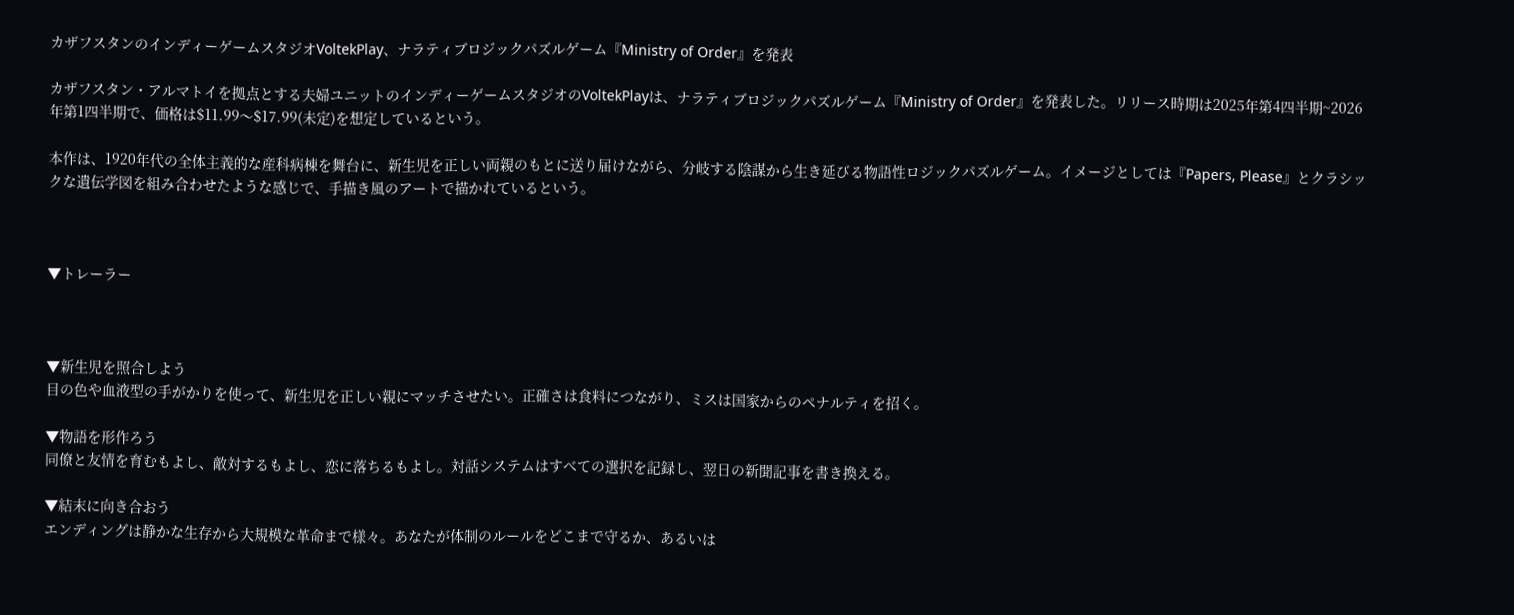カザフスタンのインディーゲームスタジオVoltekPlay、ナラティブロジックパズルゲーム『Ministry of Order』を発表

カザフスタン・アルマトイを拠点とする夫婦ユニットのインディーゲームスタジオのVoltekPlayは、ナラティブロジックパズルゲーム『Ministry of Order』を発表した。リリース時期は2025年第4四半期~2026年第1四半期で、価格は$11.99〜$17.99(未定)を想定しているという。

本作は、1920年代の全体主義的な産科病棟を舞台に、新生児を正しい両親のもとに送り届けながら、分岐する陰謀から生き延びる物語性ロジックパズルゲーム。イメージとしては『Papers, Please』とクラシックな遺伝学図を組み合わせたような感じで、手描き風のアートで描かれているという。



▼トレーラー



▼新生児を照合しよう
目の色や血液型の手がかりを使って、新生児を正しい親にマッチさせたい。正確さは食料につながり、ミスは国家からのペナルティを招く。

▼物語を形作ろう
同僚と友情を育むもよし、敵対するもよし、恋に落ちるもよし。対話システムはすべての選択を記録し、翌日の新聞記事を書き換える。

▼結末に向き合おう
エンディングは静かな生存から大規模な革命まで様々。あなたが体制のルールをどこまで守るか、あるいは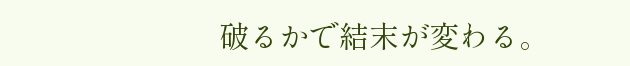破るかで結末が変わる。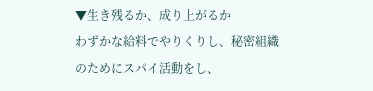▼生き残るか、成り上がるか
わずかな給料でやりくりし、秘密組織のためにスパイ活動をし、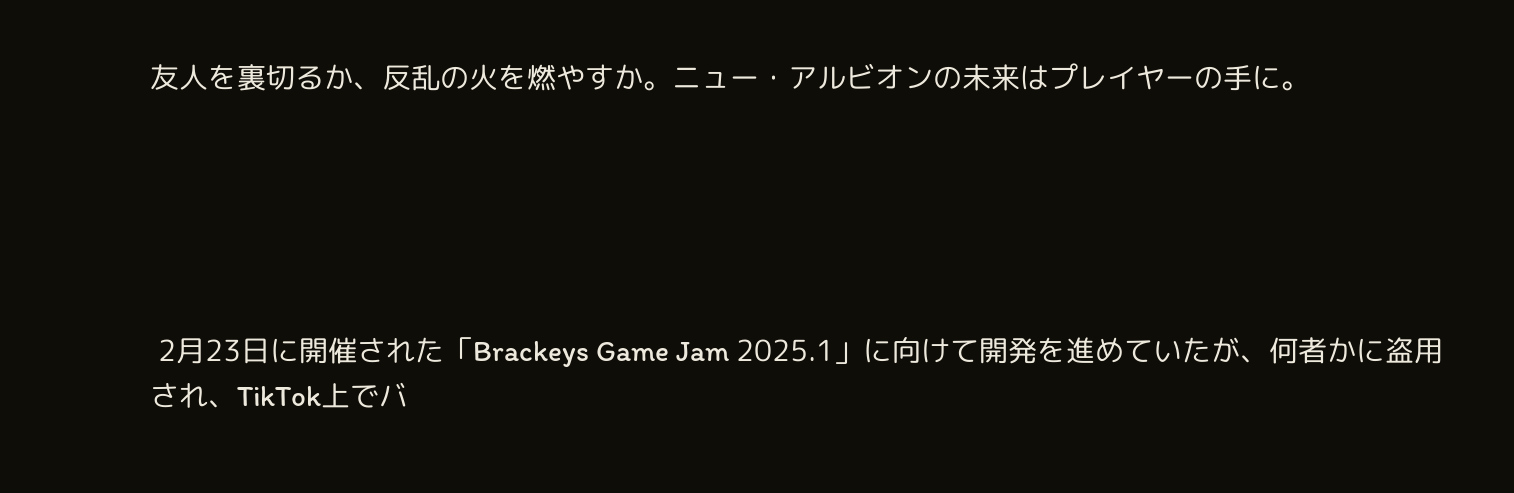友人を裏切るか、反乱の火を燃やすか。ニュー・アルビオンの未来はプレイヤーの手に。





 2月23日に開催された「Brackeys Game Jam 2025.1」に向けて開発を進めていたが、何者かに盗用され、TikTok上でバ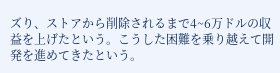ズり、ストアから削除されるまで4~6万ドルの収益を上げたという。こうした困難を乗り越えて開発を進めてきたという。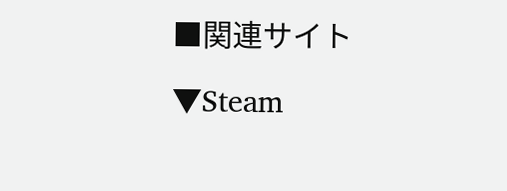■関連サイト

▼Steam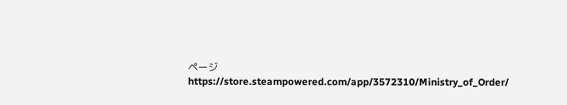ページ
https://store.steampowered.com/app/3572310/Ministry_of_Order/